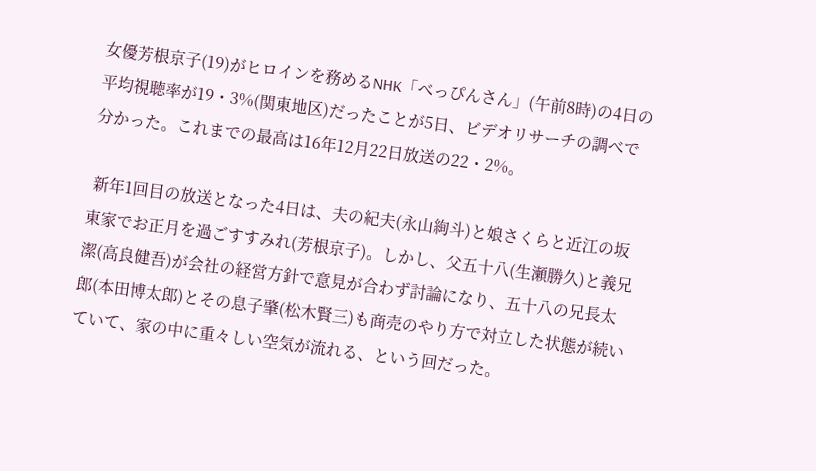女優芳根京子(19)がヒロインを務めるNHK「べっぴんさん」(午前8時)の4日の平均視聴率が19・3%(関東地区)だったことが5日、ビデオリサーチの調べで分かった。これまでの最高は16年12月22日放送の22・2%。

 新年1回目の放送となった4日は、夫の紀夫(永山絢斗)と娘さくらと近江の坂東家でお正月を過ごすすみれ(芳根京子)。しかし、父五十八(生瀬勝久)と義兄潔(高良健吾)が会社の経営方針で意見が合わず討論になり、五十八の兄長太郎(本田博太郎)とその息子肇(松木賢三)も商売のやり方で対立した状態が続いていて、家の中に重々しい空気が流れる、という回だった。